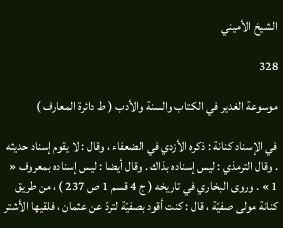الشيخ الأميني

328

موسوعة الغدير في الكتاب والسنة والأدب ( ط دائرة المعارف )

في الإسناد كنانة : ذكره الأزدي في الضعفاء ، وقال : لا يقوم إسناد حديثه . وقال الترمذي : ليس إسناده بذاك . وقال أيضا : ليس إسناده بمعروف « 1 » . وروى البخاري في تاريخه ( ج 4 قسم 1 ص 237 ) ، من طريق كنانة مولى صفيّة ، قال : كنت أقود بصفيّة لتردّ عن عثمان ، فلقيها الأشتر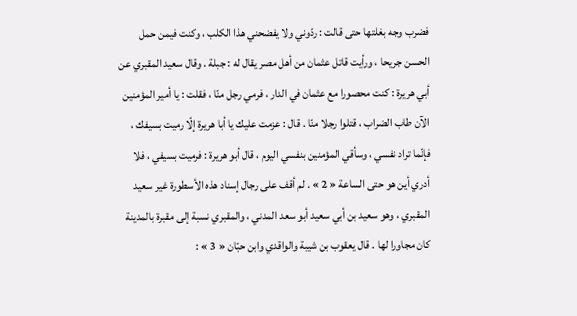فضرب وجه بغلتها حتى قالت : ردّوني ولا يفضحني هذا الكلب ، وكنت فيمن حمل الحسن جريحا ، ورأيت قاتل عثمان من أهل مصر يقال له : جبلة . وقال سعيد المقبري عن أبي هريرة : كنت محصورا مع عثمان في الدار ، فرمي رجل منّا ، فقلت : يا أمير المؤمنين الآن طاب الضراب ، قتلوا رجلا منّا . قال : عزمت عليك يا أبا هريرة إلّا رميت بسيفك ، فإنّما تراد نفسي ، وسأقي المؤمنين بنفسي اليوم ، قال أبو هريرة : فرميت بسيفي ، فلا أدري أين هو حتى الساعة « 2 » . لم أقف على رجال إسناد هذه الأسطورة غير سعيد المقبري ، وهو سعيد بن أبي سعيد أبو سعد المدني ، والمقبري نسبة إلى مقبرة بالمدينة كان مجاورا لها . قال يعقوب بن شيبة والواقدي وابن حبّان « 3 » :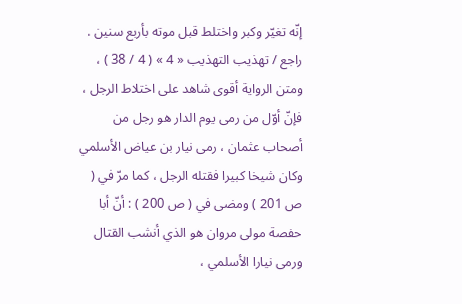إنّه تغيّر وكبر واختلط قبل موته بأربع سنين . راجع / تهذيب التهذيب « 4 » ( 4 / 38 ) ، ومتن الرواية أقوى شاهد على اختلاط الرجل ، فإنّ أوّل من رمى يوم الدار هو رجل من أصحاب عثمان ، رمى نيار بن عياض الأسلمي وكان شيخا كبيرا فقتله الرجل ، كما مرّ في ( ص 201 ) ومضى في ( ص 200 ) : أنّ أبا حفصة مولى مروان هو الذي أنشب القتال ورمى نيارا الأسلمي ،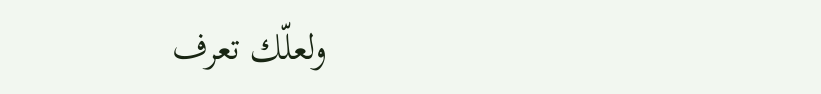ولعلّك تعرف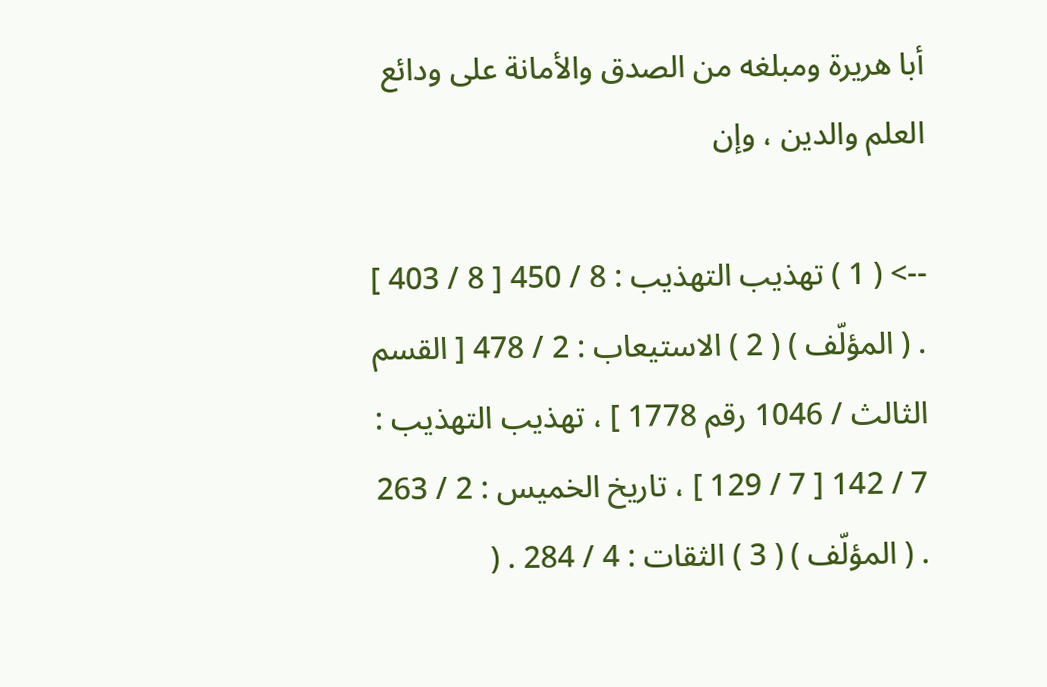أبا هريرة ومبلغه من الصدق والأمانة على ودائع العلم والدين ، وإن

--> ( 1 ) تهذيب التهذيب : 8 / 450 [ 8 / 403 ] . ( المؤلّف ) ( 2 ) الاستيعاب : 2 / 478 [ القسم الثالث / 1046 رقم 1778 ] ، تهذيب التهذيب : 7 / 142 [ 7 / 129 ] ، تاريخ الخميس : 2 / 263 . ( المؤلّف ) ( 3 ) الثقات : 4 / 284 . (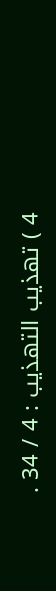4 ) تهذيب التهذيب : 4 / 34 .